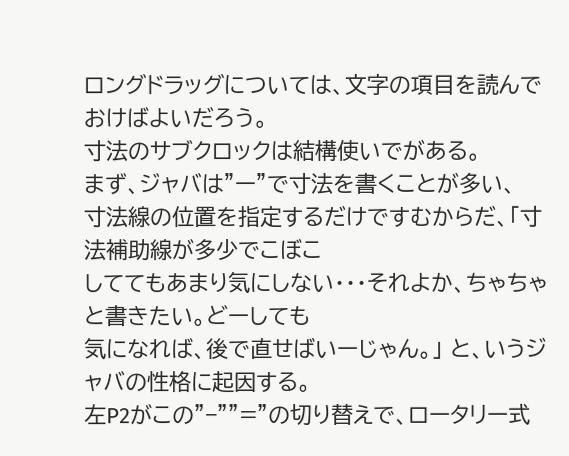ロングドラッグについては、文字の項目を読んでおけばよいだろう。
寸法のサブクロックは結構使いでがある。
まず、ジャバは”ー”で寸法を書くことが多い、
寸法線の位置を指定するだけですむからだ、「寸法補助線が多少でこぼこ
しててもあまり気にしない・・・それよか、ちゃちゃと書きたい。どーしても
気になれば、後で直せばいーじゃん。」 と、いうジャバの性格に起因する。
左P2がこの”−””=”の切り替えで、ロータリー式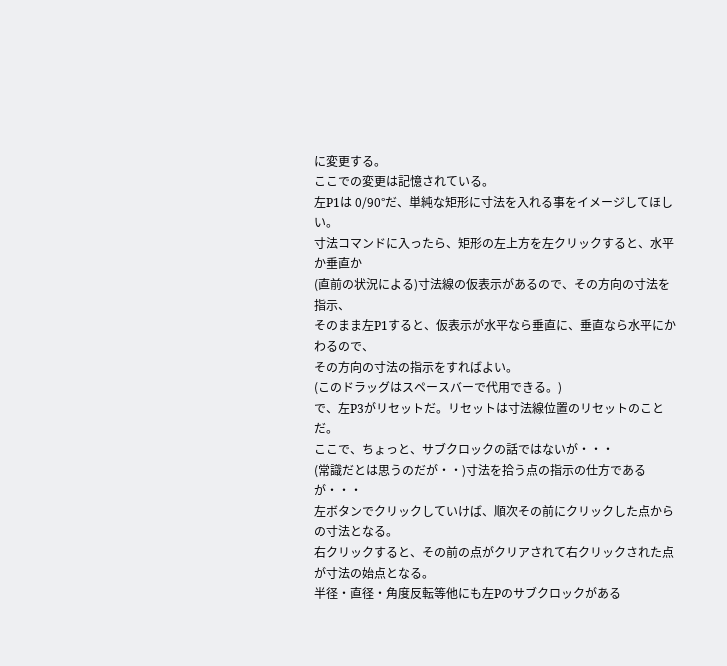に変更する。
ここでの変更は記憶されている。
左P1は 0/90°だ、単純な矩形に寸法を入れる事をイメージしてほしい。
寸法コマンドに入ったら、矩形の左上方を左クリックすると、水平か垂直か
(直前の状況による)寸法線の仮表示があるので、その方向の寸法を指示、
そのまま左P1すると、仮表示が水平なら垂直に、垂直なら水平にかわるので、
その方向の寸法の指示をすればよい。
(このドラッグはスペースバーで代用できる。)
で、左P3がリセットだ。リセットは寸法線位置のリセットのことだ。
ここで、ちょっと、サブクロックの話ではないが・・・
(常識だとは思うのだが・・)寸法を拾う点の指示の仕方であるが・・・
左ボタンでクリックしていけば、順次その前にクリックした点からの寸法となる。
右クリックすると、その前の点がクリアされて右クリックされた点が寸法の始点となる。
半径・直径・角度反転等他にも左Pのサブクロックがある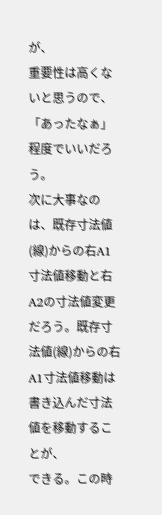が、
重要性は高くないと思うので、「あったなぁ」程度でいいだろう。
次に大事なのは、既存寸法値(線)からの右A1寸法値移動と右A2の寸法値変更
だろう。既存寸法値(線)からの右A1寸法値移動は書き込んだ寸法値を移動することが、
できる。この時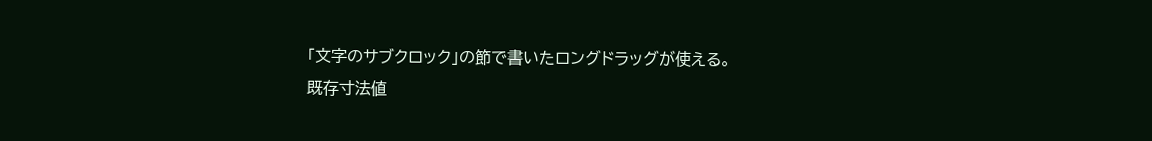「文字のサブクロック」の節で書いたロングドラッグが使える。
既存寸法値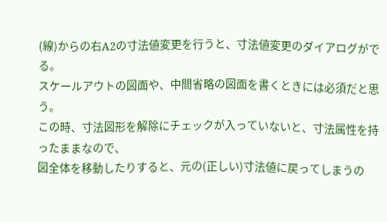(線)からの右A2の寸法値変更を行うと、寸法値変更のダイアログがでる。
スケールアウトの図面や、中間省略の図面を書くときには必須だと思う。
この時、寸法図形を解除にチェックが入っていないと、寸法属性を持ったままなので、
図全体を移動したりすると、元の(正しい)寸法値に戻ってしまうの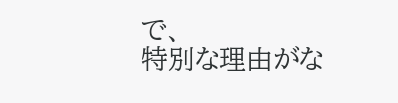で、
特別な理由がな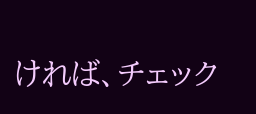ければ、チェック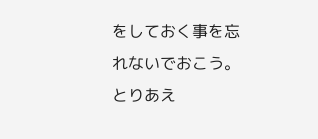をしておく事を忘れないでおこう。
とりあえ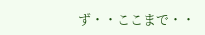ず・・ここまで・・